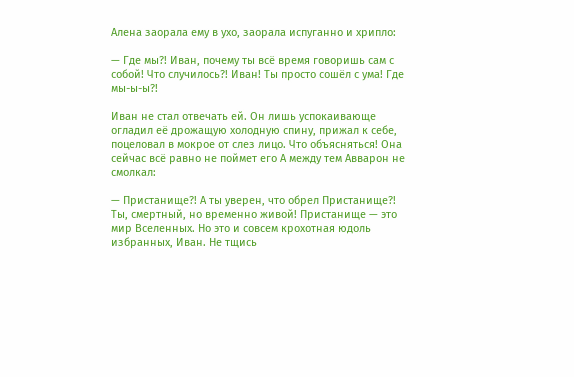Алена заорала ему в ухо, заорала испуганно и хрипло:

— Где мы?! Иван, почему ты всё время говоришь сам с собой! Что случилось?! Иван! Ты просто сошёл с ума! Где мы-ы-ы?!

Иван не стал отвечать ей. Он лишь успокаивающе огладил её дрожащую холодную спину, прижал к себе, поцеловал в мокрое от слез лицо. Что объясняться! Она сейчас всё равно не поймет его А между тем Авварон не смолкал:

— Пристанище?! А ты уверен, что обрел Пристанище?! Ты, смертный, но временно живой! Пристанище — это мир Вселенных. Но это и совсем крохотная юдоль избранных, Иван. Не тщись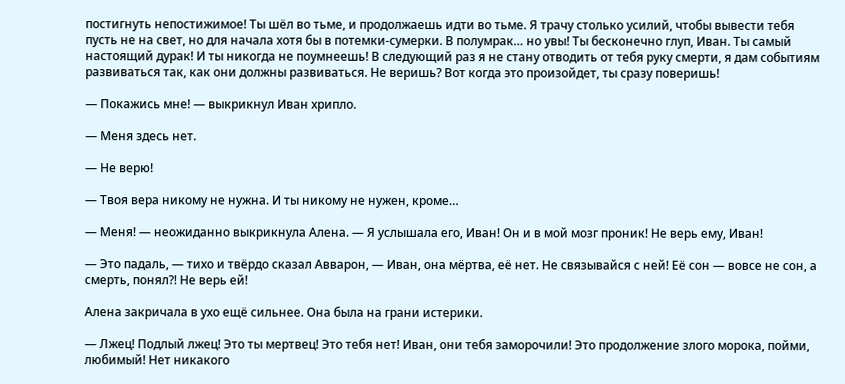постигнуть непостижимое! Ты шёл во тьме, и продолжаешь идти во тьме. Я трачу столько усилий, чтобы вывести тебя пусть не на свет, но для начала хотя бы в потемки-сумерки. В полумрак… но увы! Ты бесконечно глуп, Иван. Ты самый настоящий дурак! И ты никогда не поумнеешь! В следующий раз я не стану отводить от тебя руку смерти, я дам событиям развиваться так, как они должны развиваться. Не веришь? Вот когда это произойдет, ты сразу поверишь!

— Покажись мне! — выкрикнул Иван хрипло.

— Меня здесь нет.

— Не верю!

— Твоя вера никому не нужна. И ты никому не нужен, кроме…

— Меня! — неожиданно выкрикнула Алена. — Я услышала его, Иван! Он и в мой мозг проник! Не верь ему, Иван!

— Это падаль, — тихо и твёрдо сказал Авварон, — Иван, она мёртва, её нет. Не связывайся с ней! Её сон — вовсе не сон, а смерть, понял?! Не верь ей!

Алена закричала в ухо ещё сильнее. Она была на грани истерики.

— Лжец! Подлый лжец! Это ты мертвец! Это тебя нет! Иван, они тебя заморочили! Это продолжение злого морока, пойми, любимый! Нет никакого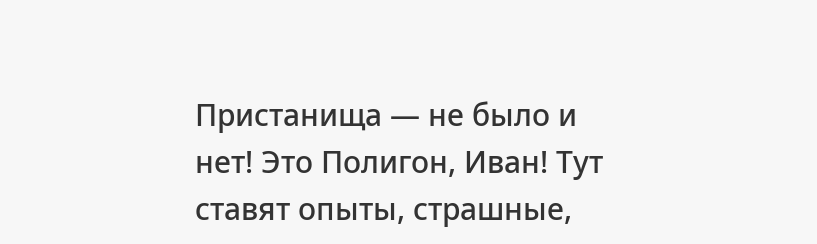Пристанища — не было и нет! Это Полигон, Иван! Тут ставят опыты, страшные,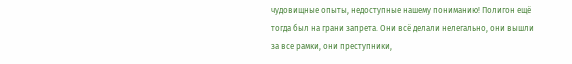чудовищные опыты, недоступные нашему пониманию! Полигон ещё тогда был на грани запрета. Они всё делали нелегально, они вышли за все рамки, они преступники,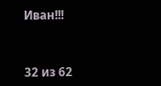Иван!!!



32 из 62